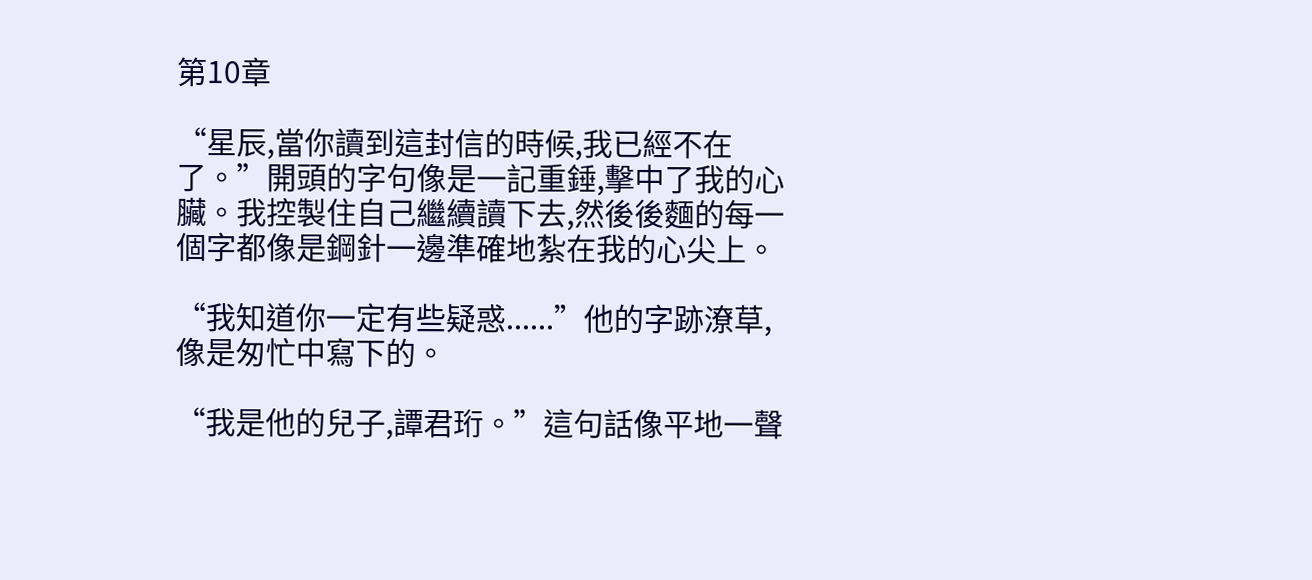第10章

“星辰,當你讀到這封信的時候,我已經不在了。”開頭的字句像是一記重錘,擊中了我的心臟。我控製住自己繼續讀下去,然後後麵的每一個字都像是鋼針一邊準確地紮在我的心尖上。

“我知道你一定有些疑惑......”他的字跡潦草,像是匆忙中寫下的。

“我是他的兒子,譚君珩。”這句話像平地一聲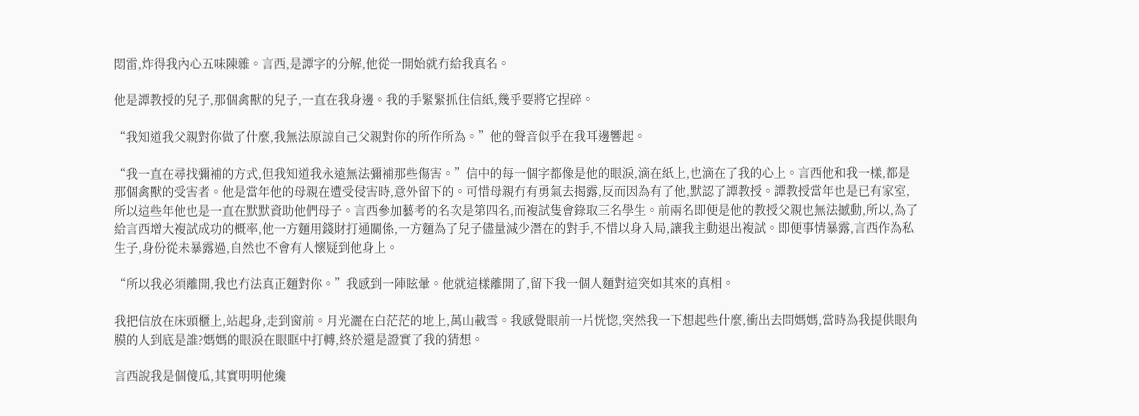悶雷,炸得我內心五味陳雜。言西,是譚字的分解,他從一開始就冇給我真名。

他是譚教授的兒子,那個禽獸的兒子,一直在我身邊。我的手緊緊抓住信紙,幾乎要將它捏碎。

“我知道我父親對你做了什麼,我無法原諒自己父親對你的所作所為。”他的聲音似乎在我耳邊響起。

“我一直在尋找彌補的方式,但我知道我永遠無法彌補那些傷害。”信中的每一個字都像是他的眼淚,滴在紙上,也滴在了我的心上。言西他和我一樣,都是那個禽獸的受害者。他是當年他的母親在遭受侵害時,意外留下的。可惜母親冇有勇氣去揭露,反而因為有了他,默認了譚教授。譚教授當年也是已有家室,所以這些年他也是一直在默默資助他們母子。言西參加藝考的名次是第四名,而複試隻會錄取三名學生。前兩名即便是他的教授父親也無法撼動,所以,為了給言西增大複試成功的概率,他一方麵用錢財打通關係,一方麵為了兒子儘量減少潛在的對手,不惜以身入局,讓我主動退出複試。即便事情暴露,言西作為私生子,身份從未暴露過,自然也不會有人懷疑到他身上。

“所以我必須離開,我也冇法真正麵對你。”我感到一陣眩暈。他就這樣離開了,留下我一個人麵對這突如其來的真相。

我把信放在床頭櫃上,站起身,走到窗前。月光灑在白茫茫的地上,萬山載雪。我感覺眼前一片恍惚,突然我一下想起些什麼,衝出去問媽媽,當時為我提供眼角膜的人到底是誰?媽媽的眼淚在眼眶中打轉,終於還是證實了我的猜想。

言西說我是個傻瓜,其實明明他纔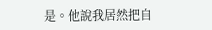是。他說我居然把自